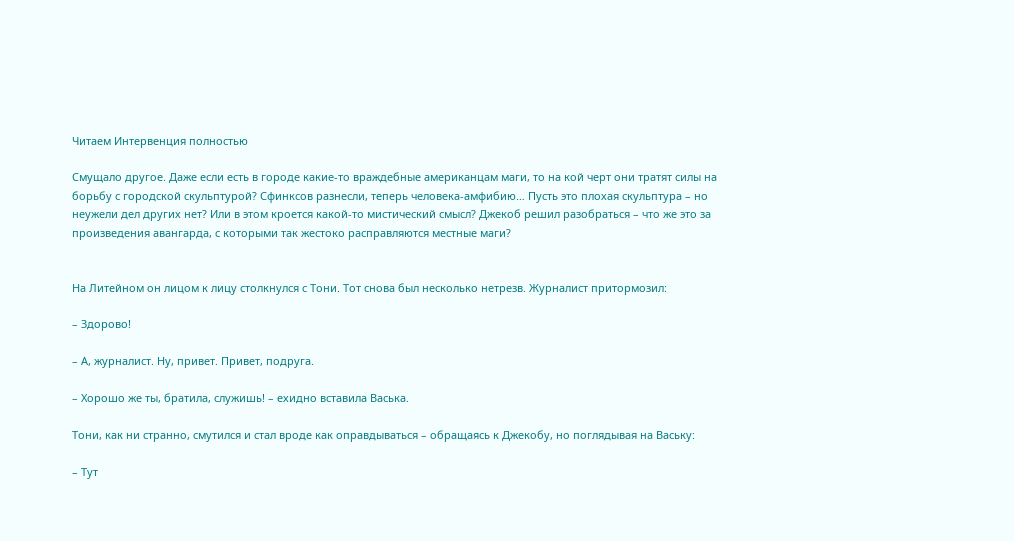Читаем Интервенция полностью

Смущало другое. Даже если есть в городе какие-то враждебные американцам маги, то на кой черт они тратят силы на борьбу с городской скульптурой? Сфинксов разнесли, теперь человека-амфибию… Пусть это плохая скульптура – но неужели дел других нет? Или в этом кроется какой-то мистический смысл? Джекоб решил разобраться – что же это за произведения авангарда, с которыми так жестоко расправляются местные маги?


На Литейном он лицом к лицу столкнулся с Тони. Тот снова был несколько нетрезв. Журналист притормозил:

– Здорово!

– А, журналист. Ну, привет. Привет, подруга.

– Хорошо же ты, братила, служишь! – ехидно вставила Васька.

Тони, как ни странно, смутился и стал вроде как оправдываться – обращаясь к Джекобу, но поглядывая на Ваську:

– Тут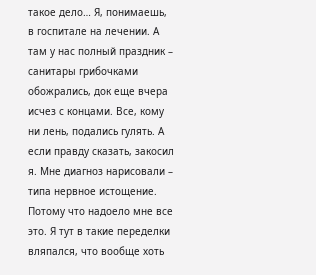такое дело… Я, понимаешь, в госпитале на лечении. А там у нас полный праздник – санитары грибочками обожрались, док еще вчера исчез с концами. Все, кому ни лень, подались гулять. А если правду сказать, закосил я. Мне диагноз нарисовали – типа нервное истощение. Потому что надоело мне все это. Я тут в такие переделки вляпался, что вообще хоть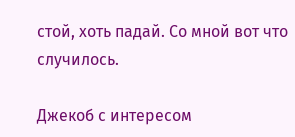стой, хоть падай. Со мной вот что случилось.

Джекоб с интересом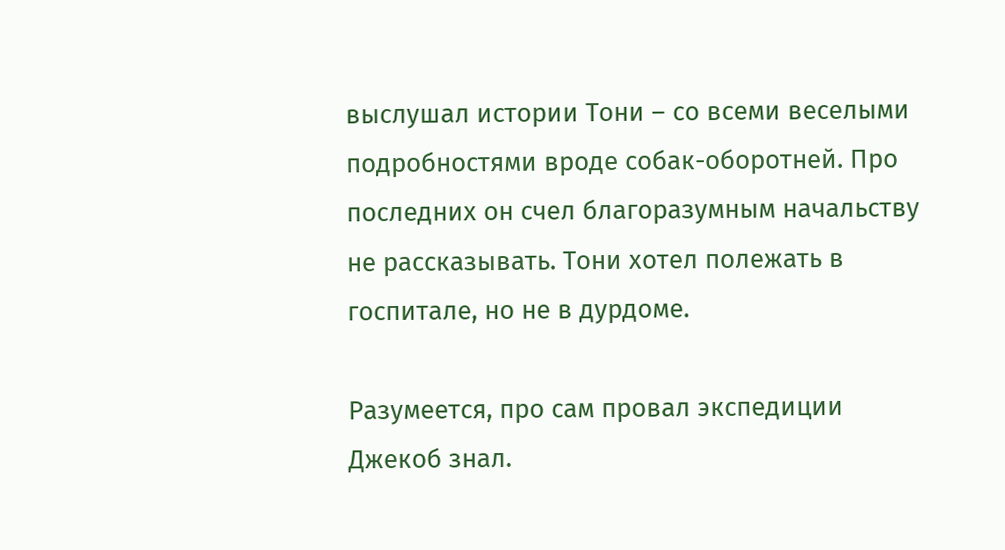выслушал истории Тони – со всеми веселыми подробностями вроде собак-оборотней. Про последних он счел благоразумным начальству не рассказывать. Тони хотел полежать в госпитале, но не в дурдоме.

Разумеется, про сам провал экспедиции Джекоб знал.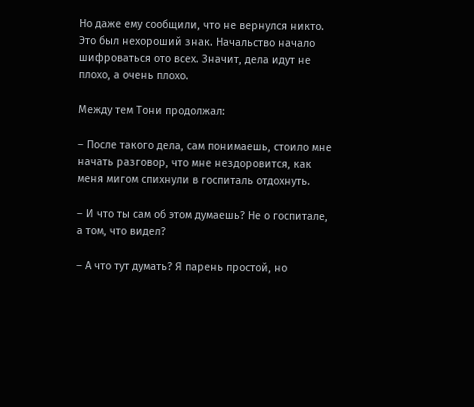Но даже ему сообщили, что не вернулся никто. Это был нехороший знак. Начальство начало шифроваться ото всех. Значит, дела идут не плохо, а очень плохо.

Между тем Тони продолжал:

– После такого дела, сам понимаешь, стоило мне начать разговор, что мне нездоровится, как меня мигом спихнули в госпиталь отдохнуть.

– И что ты сам об этом думаешь? Не о госпитале, а том, что видел?

– А что тут думать? Я парень простой, но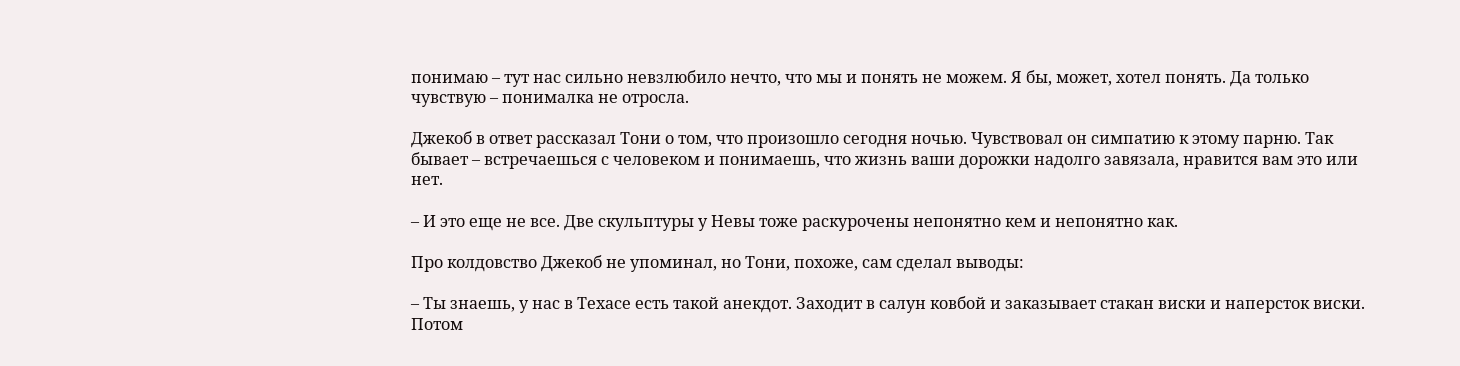понимаю – тут нас сильно невзлюбило нечто, что мы и понять не можем. Я бы, может, хотел понять. Да только чувствую – понималка не отросла.

Джекоб в ответ рассказал Тони о том, что произошло сегодня ночью. Чувствовал он симпатию к этому парню. Так бывает – встречаешься с человеком и понимаешь, что жизнь ваши дорожки надолго завязала, нравится вам это или нет.

– И это еще не все. Две скульптуры у Невы тоже раскурочены непонятно кем и непонятно как.

Про колдовство Джекоб не упоминал, но Тони, похоже, сам сделал выводы:

– Ты знаешь, у нас в Техасе есть такой анекдот. Заходит в салун ковбой и заказывает стакан виски и наперсток виски. Потом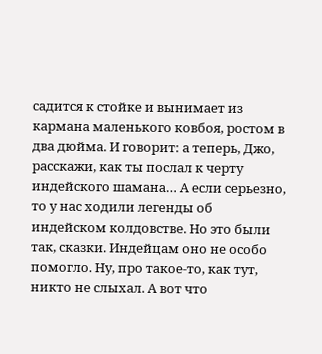садится к стойке и вынимает из кармана маленького ковбоя, ростом в два дюйма. И говорит: а теперь, Джо, расскажи, как ты послал к черту индейского шамана… А если серьезно, то у нас ходили легенды об индейском колдовстве. Но это были так, сказки. Индейцам оно не особо помогло. Ну, про такое-то, как тут, никто не слыхал. А вот что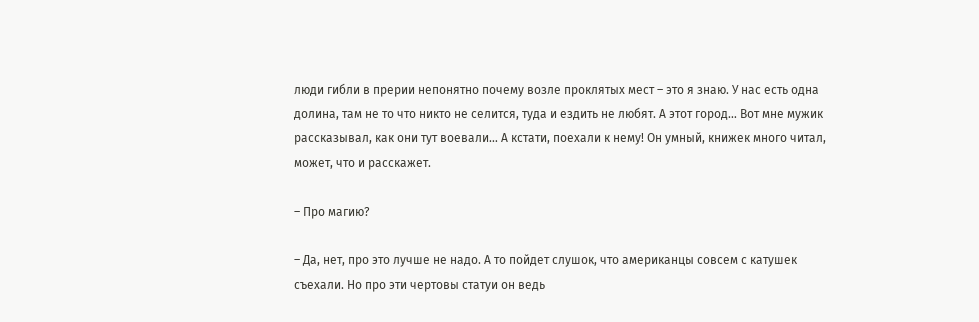люди гибли в прерии непонятно почему возле проклятых мест – это я знаю. У нас есть одна долина, там не то что никто не селится, туда и ездить не любят. А этот город… Вот мне мужик рассказывал, как они тут воевали… А кстати, поехали к нему! Он умный, книжек много читал, может, что и расскажет.

– Про магию?

– Да, нет, про это лучше не надо. А то пойдет слушок, что американцы совсем с катушек съехали. Но про эти чертовы статуи он ведь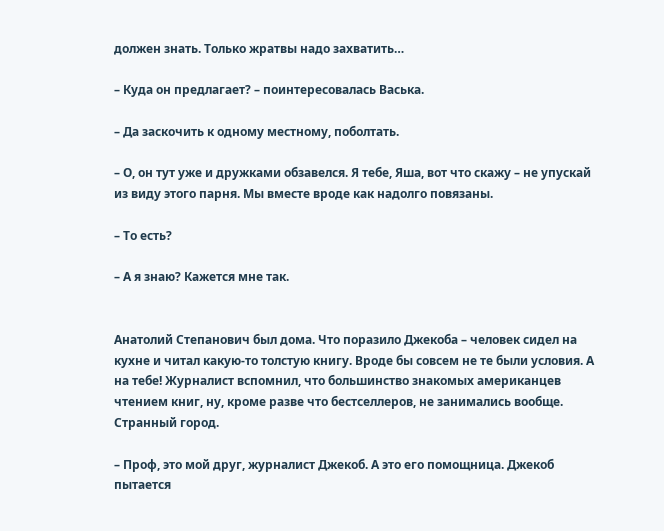должен знать. Только жратвы надо захватить…

– Куда он предлагает? – поинтересовалась Васька.

– Да заскочить к одному местному, поболтать.

– О, он тут уже и дружками обзавелся. Я тебе, Яша, вот что скажу – не упускай из виду этого парня. Мы вместе вроде как надолго повязаны.

– То есть?

– А я знаю? Кажется мне так.


Анатолий Степанович был дома. Что поразило Джекоба – человек сидел на кухне и читал какую-то толстую книгу. Вроде бы совсем не те были условия. А на тебе! Журналист вспомнил, что большинство знакомых американцев чтением книг, ну, кроме разве что бестселлеров, не занимались вообще. Странный город.

– Проф, это мой друг, журналист Джекоб. А это его помощница. Джекоб пытается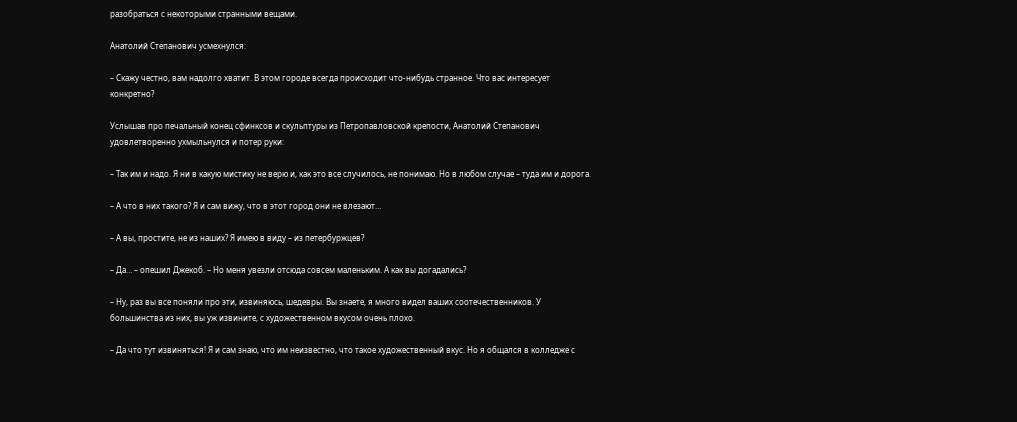разобраться с некоторыми странными вещами.

Анатолий Степанович усмехнулся:

– Скажу честно, вам надолго хватит. В этом городе всегда происходит что-нибудь странное. Что вас интересует конкретно?

Услышав про печальный конец сфинксов и скульптуры из Петропавловской крепости, Анатолий Степанович удовлетворенно ухмыльнулся и потер руки:

– Так им и надо. Я ни в какую мистику не верю и, как это все случилось, не понимаю. Но в любом случае – туда им и дорога.

– А что в них такого? Я и сам вижу, что в этот город они не влезают…

– А вы, простите, не из наших? Я имею в виду – из петербуржцев?

– Да… – опешил Джекоб. – Но меня увезли отсюда совсем маленьким. А как вы догадались?

– Ну, раз вы все поняли про эти, извиняюсь, шедевры. Вы знаете, я много видел ваших соотечественников. У большинства из них, вы уж извините, с художественном вкусом очень плохо.

– Да что тут извиняться! Я и сам знаю, что им неизвестно, что такое художественный вкус. Но я общался в колледже с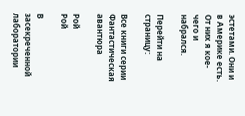эстетами. Они и в Америке есть. От них я кое-чего и набрался.

Перейти на страницу:

Все книги серии Фантастическая авантюра

Рой
Рой

В засекреченной лаборатории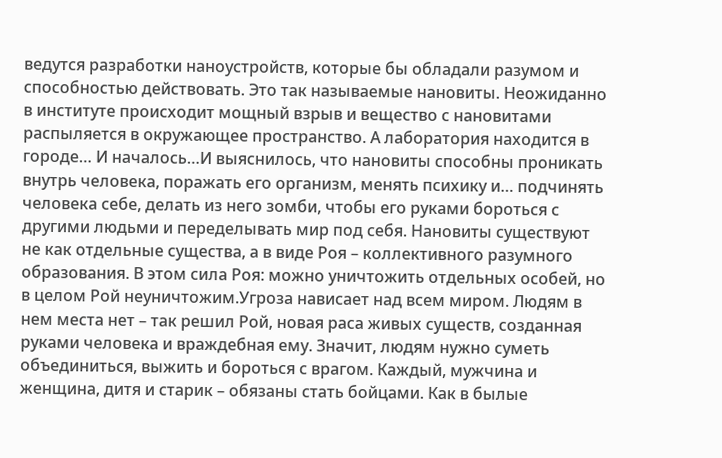ведутся разработки наноустройств, которые бы обладали разумом и способностью действовать. Это так называемые нановиты. Неожиданно в институте происходит мощный взрыв и вещество с нановитами распыляется в окружающее пространство. А лаборатория находится в городе… И началось…И выяснилось, что нановиты способны проникать внутрь человека, поражать его организм, менять психику и… подчинять человека себе, делать из него зомби, чтобы его руками бороться с другими людьми и переделывать мир под себя. Нановиты существуют не как отдельные существа, а в виде Роя – коллективного разумного образования. В этом сила Роя: можно уничтожить отдельных особей, но в целом Рой неуничтожим.Угроза нависает над всем миром. Людям в нем места нет – так решил Рой, новая раса живых существ, созданная руками человека и враждебная ему. Значит, людям нужно суметь объединиться, выжить и бороться с врагом. Каждый, мужчина и женщина, дитя и старик – обязаны стать бойцами. Как в былые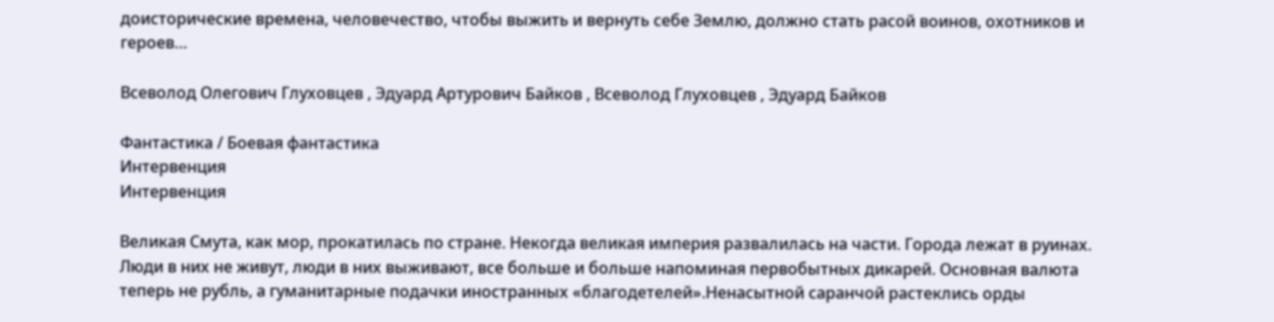доисторические времена, человечество, чтобы выжить и вернуть себе Землю, должно стать расой воинов, охотников и героев…

Всеволод Олегович Глуховцев , Эдуард Артурович Байков , Всеволод Глуховцев , Эдуард Байков

Фантастика / Боевая фантастика
Интервенция
Интервенция

Великая Смута, как мор, прокатилась по стране. Некогда великая империя развалилась на части. Города лежат в руинах. Люди в них не живут, люди в них выживают, все больше и больше напоминая первобытных дикарей. Основная валюта теперь не рубль, а гуманитарные подачки иностранных «благодетелей».Ненасытной саранчой растеклись орды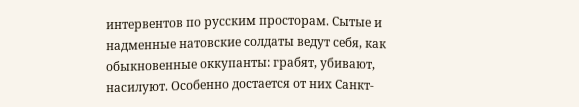интервентов по русским просторам. Сытые и надменные натовские солдаты ведут себя, как обыкновенные оккупанты: грабят, убивают, насилуют. Особенно достается от них Санкт-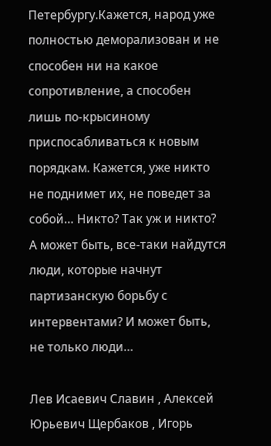Петербургу.Кажется, народ уже полностью деморализован и не способен ни на какое сопротивление, а способен лишь по-крысиному приспосабливаться к новым порядкам. Кажется, уже никто не поднимет их, не поведет за собой… Никто? Так уж и никто? А может быть, все-таки найдутся люди, которые начнут партизанскую борьбу с интервентами? И может быть, не только люди…

Лев Исаевич Славин , Алексей Юрьевич Щербаков , Игорь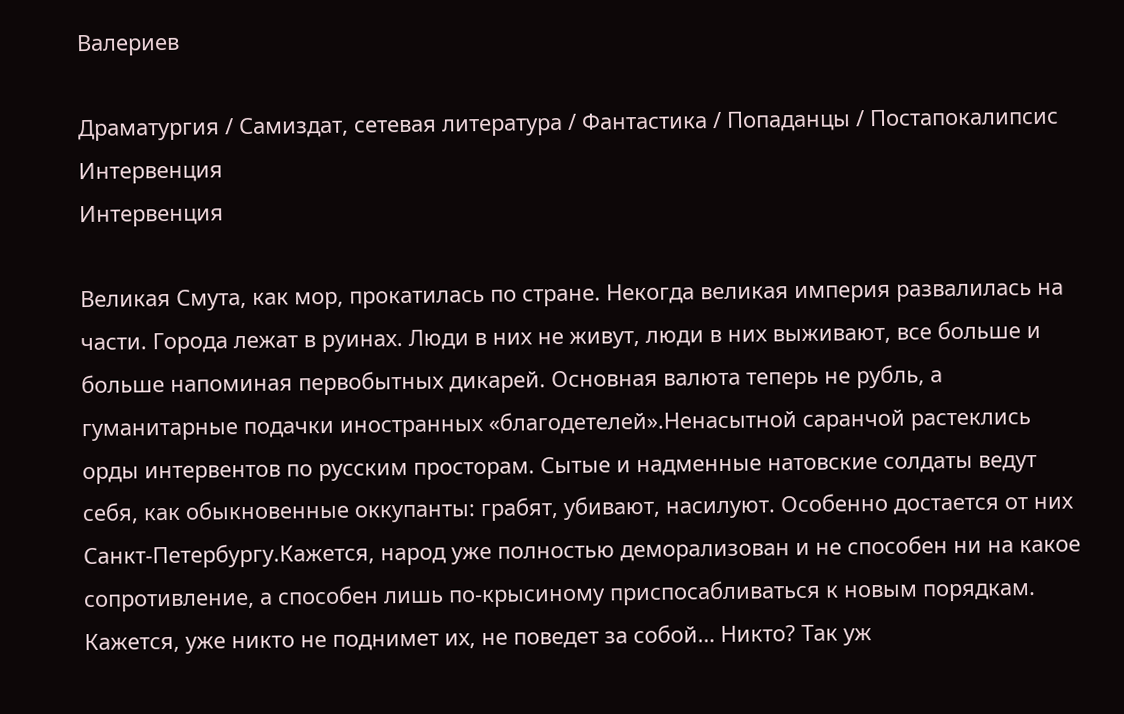Валериев

Драматургия / Самиздат, сетевая литература / Фантастика / Попаданцы / Постапокалипсис
Интервенция
Интервенция

Великая Смута, как мор, прокатилась по стране. Некогда великая империя развалилась на части. Города лежат в руинах. Люди в них не живут, люди в них выживают, все больше и больше напоминая первобытных дикарей. Основная валюта теперь не рубль, а гуманитарные подачки иностранных «благодетелей».Ненасытной саранчой растеклись орды интервентов по русским просторам. Сытые и надменные натовские солдаты ведут себя, как обыкновенные оккупанты: грабят, убивают, насилуют. Особенно достается от них Санкт-Петербургу.Кажется, народ уже полностью деморализован и не способен ни на какое сопротивление, а способен лишь по-крысиному приспосабливаться к новым порядкам. Кажется, уже никто не поднимет их, не поведет за собой… Никто? Так уж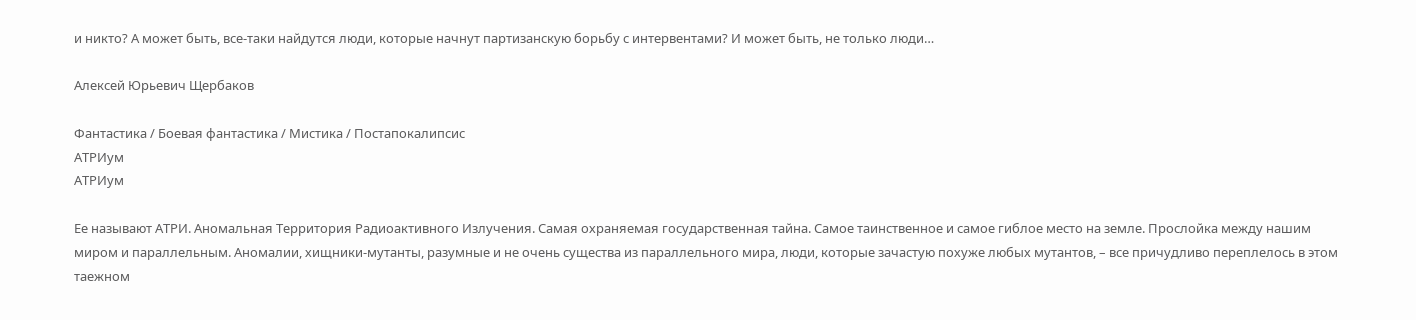и никто? А может быть, все-таки найдутся люди, которые начнут партизанскую борьбу с интервентами? И может быть, не только люди…

Алексей Юрьевич Щербаков

Фантастика / Боевая фантастика / Мистика / Постапокалипсис
АТРИум
АТРИум

Ее называют АТРИ. Аномальная Территория Радиоактивного Излучения. Самая охраняемая государственная тайна. Самое таинственное и самое гиблое место на земле. Прослойка между нашим миром и параллельным. Аномалии, хищники-мутанты, разумные и не очень существа из параллельного мира, люди, которые зачастую похуже любых мутантов, – все причудливо переплелось в этом таежном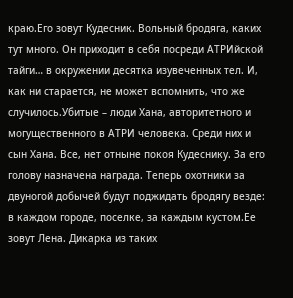краю.Его зовут Кудесник. Вольный бродяга, каких тут много. Он приходит в себя посреди АТРИйской тайги… в окружении десятка изувеченных тел. И, как ни старается, не может вспомнить, что же случилось.Убитые – люди Хана, авторитетного и могущественного в АТРИ человека. Среди них и сын Хана. Все, нет отныне покоя Кудеснику. За его голову назначена награда. Теперь охотники за двуногой добычей будут поджидать бродягу везде: в каждом городе, поселке, за каждым кустом.Ее зовут Лена. Дикарка из таких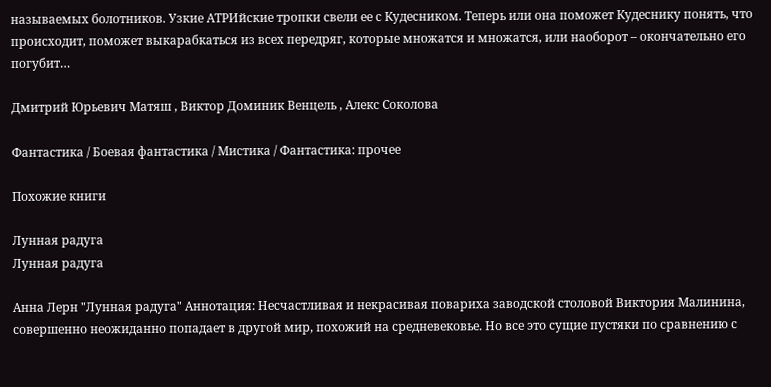называемых болотников. Узкие АТРИйские тропки свели ее с Кудесником. Теперь или она поможет Кудеснику понять, что происходит, поможет выкарабкаться из всех передряг, которые множатся и множатся, или наоборот – окончательно его погубит…

Дмитрий Юрьевич Матяш , Виктор Доминик Венцель , Алекс Соколова

Фантастика / Боевая фантастика / Мистика / Фантастика: прочее

Похожие книги

Лунная радуга
Лунная радуга

Анна Лерн "Лунная радуга" Аннотация: Несчастливая и некрасивая повариха заводской столовой Виктория Малинина, совершенно неожиданно попадает в другой мир, похожий на средневековье. Но все это сущие пустяки по сравнению с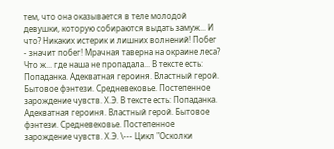тем, что она оказывается в теле молодой девушки, которую собираются выдать замуж... И что? Никаких истерик и лишних волнений! Побег - значит побег! Мрачная таверна на окраине леса? Что ж... где наша не пропадала... В тексте есть: Попаданка. Адекватная героиня. Властный герой. Бытовое фэнтези. Средневековье. Постепенное зарождение чувств. Х.Э. В тексте есть: Попаданка. Адекватная героиня. Властный герой. Бытовое фэнтези. Средневековье. Постепенное зарождение чувств. Х.Э. \--- Цикл "Осколки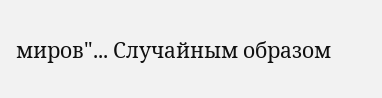миров"... Случайным образом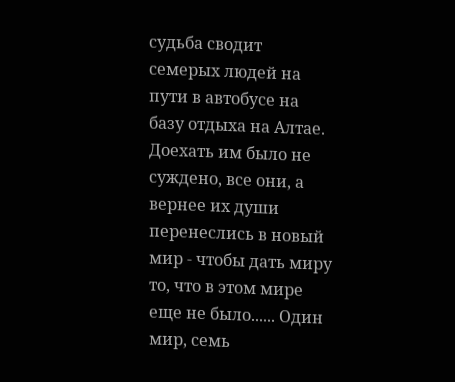судьба сводит семерых людей на пути в автобусе на базу отдыха на Алтае. Доехать им было не суждено, все они, а вернее их души перенеслись в новый мир - чтобы дать миру то, что в этом мире еще не было...... Один мир, семь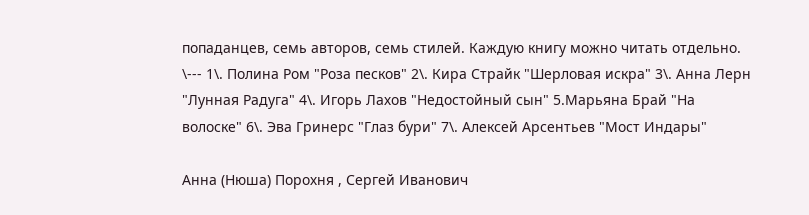попаданцев, семь авторов, семь стилей. Каждую книгу можно читать отдельно. \--- 1\. Полина Ром "Роза песков" 2\. Кира Страйк "Шерловая искра" 3\. Анна Лерн "Лунная Радуга" 4\. Игорь Лахов "Недостойный сын" 5.Марьяна Брай "На волоске" 6\. Эва Гринерс "Глаз бури" 7\. Алексей Арсентьев "Мост Индары"

Анна (Нюша) Порохня , Сергей Иванович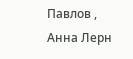Павлов , Анна Лерн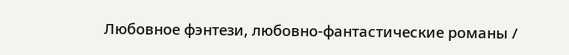Любовное фэнтези, любовно-фантастические романы /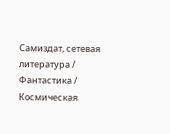Самиздат, сетевая литература / Фантастика / Космическая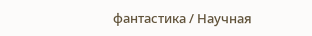фантастика / Научная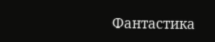Фантастика